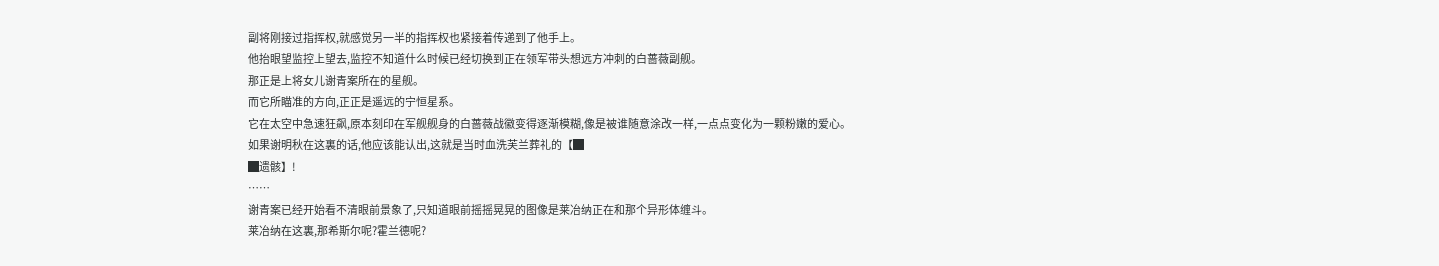副将刚接过指挥权,就感觉另一半的指挥权也紧接着传递到了他手上。
他抬眼望监控上望去,监控不知道什么时候已经切换到正在领军带头想远方冲刺的白蔷薇副舰。
那正是上将女儿谢青案所在的星舰。
而它所瞄准的方向,正正是遥远的宁恒星系。
它在太空中急速狂飙,原本刻印在军舰舰身的白蔷薇战徽变得逐渐模糊,像是被谁随意涂改一样,一点点变化为一颗粉嫩的爱心。
如果谢明秋在这裏的话,他应该能认出,这就是当时血洗芙兰葬礼的【█
█遗骸】!
……
谢青案已经开始看不清眼前景象了,只知道眼前摇摇晃晃的图像是莱冶纳正在和那个异形体缠斗。
莱冶纳在这裏,那希斯尔呢?霍兰德呢?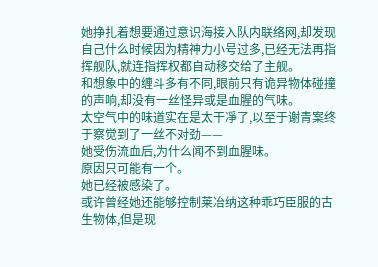她挣扎着想要通过意识海接入队内联络网,却发现自己什么时候因为精神力小号过多,已经无法再指挥舰队,就连指挥权都自动移交给了主舰。
和想象中的缠斗多有不同,眼前只有诡异物体碰撞的声响,却没有一丝怪异或是血腥的气味。
太空气中的味道实在是太干凈了,以至于谢青案终于察觉到了一丝不对劲——
她受伤流血后,为什么闻不到血腥味。
原因只可能有一个。
她已经被感染了。
或许曾经她还能够控制莱冶纳这种乖巧臣服的古生物体,但是现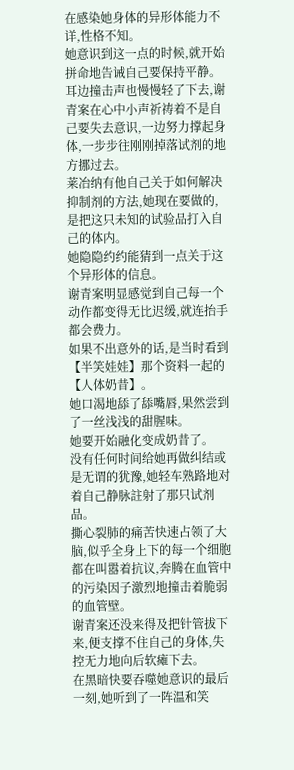在感染她身体的异形体能力不详,性格不知。
她意识到这一点的时候,就开始拼命地告诫自己要保持平静。
耳边撞击声也慢慢轻了下去,谢青案在心中小声祈祷着不是自己要失去意识,一边努力撑起身体,一步步往刚刚掉落试剂的地方挪过去。
莱冶纳有他自己关于如何解决抑制剂的方法,她现在要做的,是把这只未知的试验品打入自己的体内。
她隐隐约约能猜到一点关于这个异形体的信息。
谢青案明显感觉到自己每一个动作都变得无比迟缓,就连抬手都会费力。
如果不出意外的话,是当时看到【半笑娃娃】那个资料一起的【人体奶昔】。
她口渴地舔了舔嘴唇,果然尝到了一丝浅浅的甜腥味。
她要开始融化变成奶昔了。
没有任何时间给她再做纠结或是无谓的犹豫,她轻车熟路地对着自己静脉註射了那只试剂品。
撕心裂肺的痛苦快速占领了大脑,似乎全身上下的每一个细胞都在叫嚣着抗议,奔腾在血管中的污染因子激烈地撞击着脆弱的血管壁。
谢青案还没来得及把针管拔下来,便支撑不住自己的身体,失控无力地向后软瘫下去。
在黑暗快要吞噬她意识的最后一刻,她听到了一阵温和笑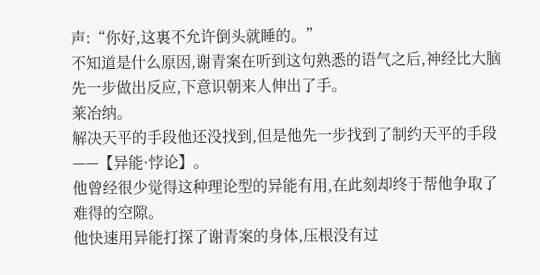声:“你好,这裏不允许倒头就睡的。”
不知道是什么原因,谢青案在听到这句熟悉的语气之后,神经比大脑先一步做出反应,下意识朝来人伸出了手。
莱冶纳。
解决天平的手段他还没找到,但是他先一步找到了制约天平的手段——【异能·悖论】。
他曾经很少觉得这种理论型的异能有用,在此刻却终于帮他争取了难得的空隙。
他快速用异能打探了谢青案的身体,压根没有过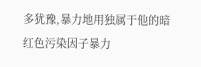多犹豫,暴力地用独属于他的暗红色污染因子暴力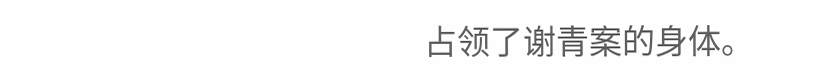占领了谢青案的身体。